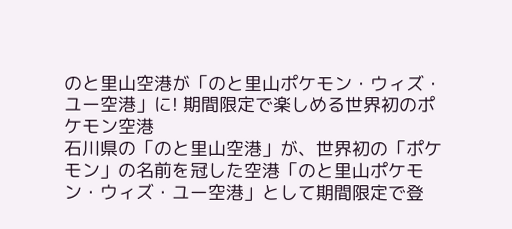のと里山空港が「のと里山ポケモン・ウィズ・ユー空港」に! 期間限定で楽しめる世界初のポケモン空港
石川県の「のと里山空港」が、世界初の「ポケモン」の名前を冠した空港「のと里山ポケモン・ウィズ・ユー空港」として期間限定で登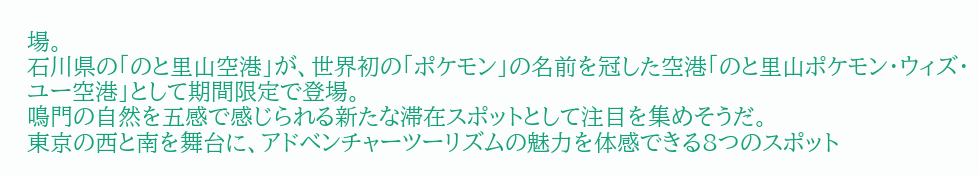場。
石川県の「のと里山空港」が、世界初の「ポケモン」の名前を冠した空港「のと里山ポケモン・ウィズ・ユー空港」として期間限定で登場。
鳴門の自然を五感で感じられる新たな滞在スポットとして注目を集めそうだ。
東京の西と南を舞台に、アドベンチャーツーリズムの魅力を体感できる8つのスポット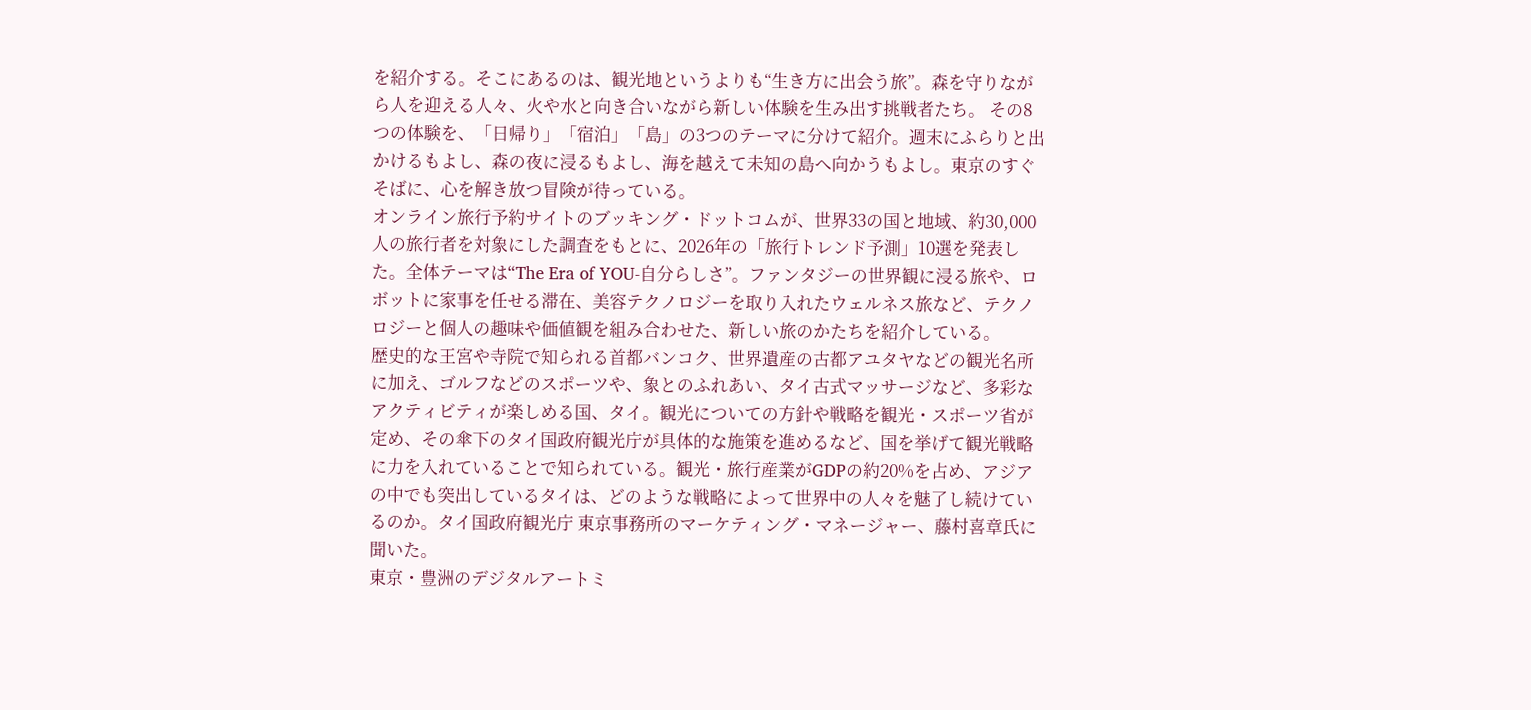を紹介する。そこにあるのは、観光地というよりも“生き方に出会う旅”。森を守りながら人を迎える人々、火や水と向き合いながら新しい体験を生み出す挑戦者たち。 その8つの体験を、「日帰り」「宿泊」「島」の3つのテーマに分けて紹介。週末にふらりと出かけるもよし、森の夜に浸るもよし、海を越えて未知の島へ向かうもよし。東京のすぐそばに、心を解き放つ冒険が待っている。
オンライン旅行予約サイトのブッキング・ドットコムが、世界33の国と地域、約30,000人の旅行者を対象にした調査をもとに、2026年の「旅行トレンド予測」10選を発表した。全体テーマは“The Era of YOU-自分らしさ”。ファンタジーの世界観に浸る旅や、ロボットに家事を任せる滞在、美容テクノロジーを取り入れたウェルネス旅など、テクノロジーと個人の趣味や価値観を組み合わせた、新しい旅のかたちを紹介している。
歴史的な王宮や寺院で知られる首都バンコク、世界遺産の古都アユタヤなどの観光名所に加え、ゴルフなどのスポーツや、象とのふれあい、タイ古式マッサージなど、多彩なアクティビティが楽しめる国、タイ。観光についての方針や戦略を観光・スポーツ省が定め、その傘下のタイ国政府観光庁が具体的な施策を進めるなど、国を挙げて観光戦略に力を入れていることで知られている。観光・旅行産業がGDPの約20%を占め、アジアの中でも突出しているタイは、どのような戦略によって世界中の人々を魅了し続けているのか。タイ国政府観光庁 東京事務所のマーケティング・マネージャー、藤村喜章氏に聞いた。
東京・豊洲のデジタルアートミ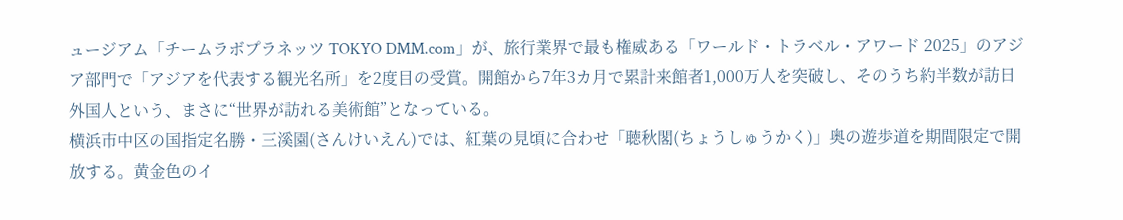ュージアム「チームラボプラネッツ TOKYO DMM.com」が、旅行業界で最も権威ある「ワールド・トラベル・アワード 2025」のアジア部門で「アジアを代表する観光名所」を2度目の受賞。開館から7年3カ月で累計来館者1,000万人を突破し、そのうち約半数が訪日外国人という、まさに“世界が訪れる美術館”となっている。
横浜市中区の国指定名勝・三溪園(さんけいえん)では、紅葉の見頃に合わせ「聴秋閣(ちょうしゅうかく)」奥の遊歩道を期間限定で開放する。黄金色のイ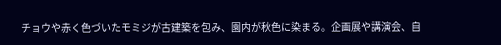チョウや赤く色づいたモミジが古建築を包み、園内が秋色に染まる。企画展や講演会、自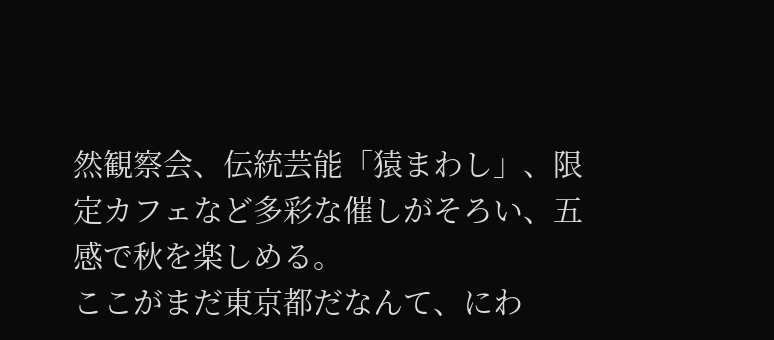然観察会、伝統芸能「猿まわし」、限定カフェなど多彩な催しがそろい、五感で秋を楽しめる。
ここがまだ東京都だなんて、にわ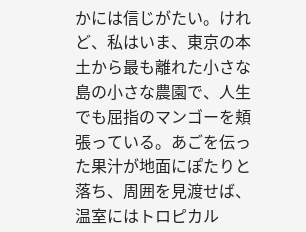かには信じがたい。けれど、私はいま、東京の本土から最も離れた小さな島の小さな農園で、人生でも屈指のマンゴーを頬張っている。あごを伝った果汁が地面にぽたりと落ち、周囲を見渡せば、温室にはトロピカル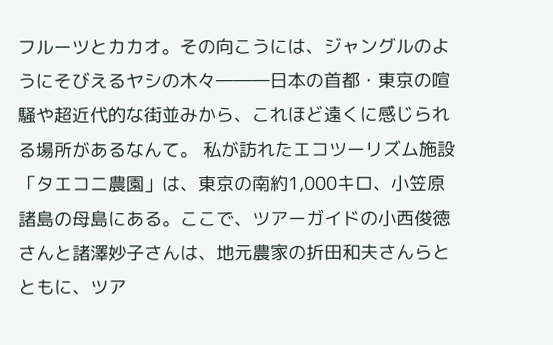フルーツとカカオ。その向こうには、ジャングルのようにそびえるヤシの木々―――日本の首都・東京の喧騒や超近代的な街並みから、これほど遠くに感じられる場所があるなんて。 私が訪れたエコツーリズム施設「タエコニ農園」は、東京の南約1,000キロ、小笠原諸島の母島にある。ここで、ツアーガイドの小西俊徳さんと諸澤妙子さんは、地元農家の折田和夫さんらとともに、ツア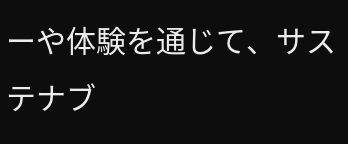ーや体験を通じて、サステナブ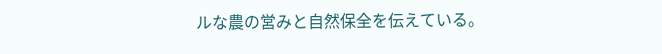ルな農の営みと自然保全を伝えている。